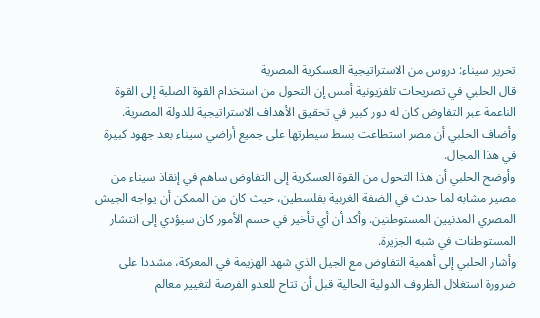تحرير سيناء: دروس من الاستراتيجية العسكرية المصرية
قال الحلبي في تصريحات تلفزيونية أمس إن التحول من استخدام القوة الصلبة إلى القوة الناعمة عبر التفاوض كان له دور كبير في تحقيق الأهداف الاستراتيجية للدولة المصرية. وأضاف الحلبي أن مصر استطاعت بسط سيطرتها على جميع أراضي سيناء بعد جهود كبيرة في هذا المجال.
وأوضح الحلبي أن هذا التحول من القوة العسكرية إلى التفاوض ساهم في إنقاذ سيناء من مصير مشابه لما حدث في الضفة الغربية بفلسطين، حيث كان من الممكن أن يواجه الجيش المصري المدنيين المستوطنين. وأكد أن أي تأخير في حسم الأمور كان سيؤدي إلى انتشار المستوطنات في شبه الجزيرة.
وأشار الحلبي إلى أهمية التفاوض مع الجيل الذي شهد الهزيمة في المعركة، مشددا على ضرورة استغلال الظروف الدولية الحالية قبل أن تتاح للعدو الفرصة لتغيير معالم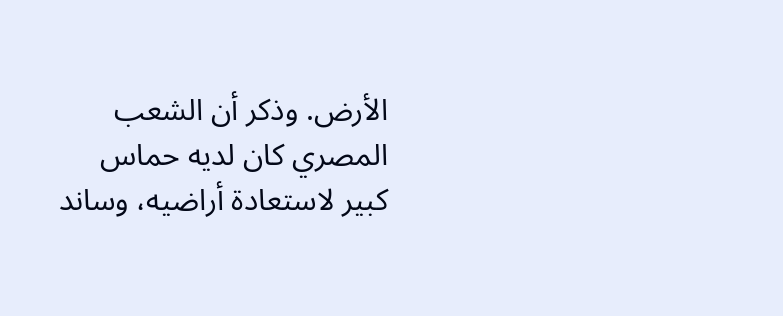الأرض. وذكر أن الشعب المصري كان لديه حماس كبير لاستعادة أراضيه، وساند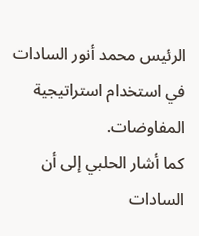الرئيس محمد أنور السادات في استخدام استراتيجية المفاوضات.
كما أشار الحلبي إلى أن السادات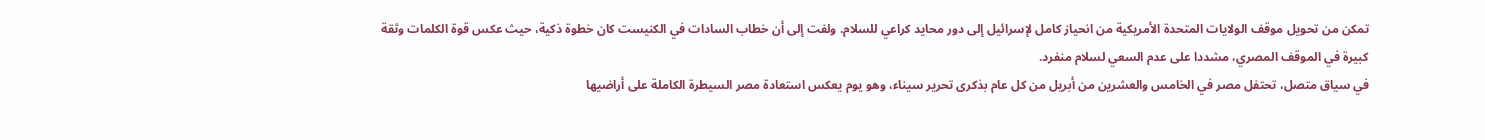تمكن من تحويل موقف الولايات المتحدة الأمريكية من انحياز كامل لإسرائيل إلى دور محايد كراعي للسلام. ولفت إلى أن خطاب السادات في الكنيست كان خطوة ذكية، حيث عكس قوة الكلمات وثقة كبيرة في الموقف المصري، مشددا على عدم السعي لسلام منفرد.
في سياق متصل، تحتفل مصر في الخامس والعشرين من أبريل من كل عام بذكرى تحرير سيناء، وهو يوم يعكس استعادة مصر السيطرة الكاملة على أراضيها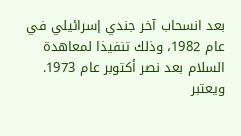بعد انسحاب آخر جندي إسرائيلي في عام 1982، وذلك تنفيذا لمعاهدة السلام بعد نصر أكتوبر عام 1973. ويعتبر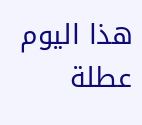هذا اليوم عطلة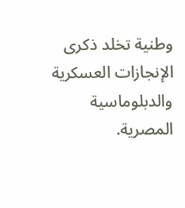وطنية تخلد ذكرى الإنجازات العسكرية والدبلوماسية المصرية.